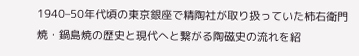1940–50年代頃の東京銀座で精陶社が取り扱っていた柿右衛門焼・鍋島焼の歴史と現代へと繋がる陶磁史の流れを紹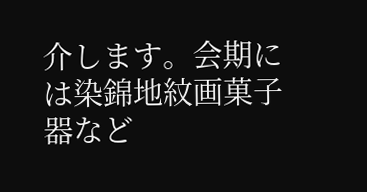介します。会期には染錦地紋画菓子器など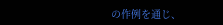の作例を通じ、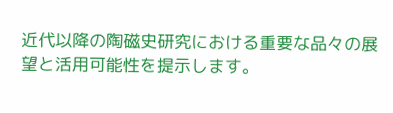近代以降の陶磁史研究における重要な品々の展望と活用可能性を提示します。